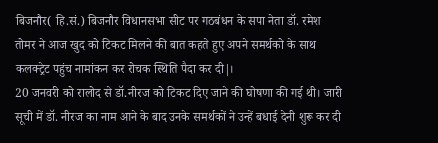बिजनौर( हि.सं.) बिजनौर विधानसभा सीट पर गठबंधन के सपा नेता डॉ. रमेश तोमर ने आज खुद को टिकट मिलने की बात कहते हुए अपने समर्थको के साथ कलक्ट्रेट पहुंच नामांकन कर रोचक स्थिति पैदा कर दी|।
20 जनवरी को रालोद से डॉ.नीरज को टिकट दिए जाने की घोषणा की गई थी। जारी सूची में डॉ. नीरज का नाम आने के बाद उनके समर्थकों ने उन्हें बधाई देनी शुरू कर दी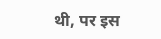थी, पर इस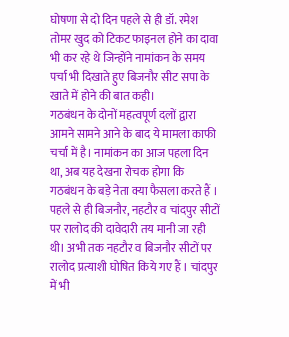घोषणा से दो दिन पहले से ही डॉ. रमेश तोमर खुद को टिकट फाइनल होने का दावा भी कर रहे थे जिन्होंने नामांकन के समय पर्चा भी दिखाते हुए बिजनौर सीट सपा के खाते में होने की बात कही।
गठबंधन के दोनों महत्वपूर्ण दलों द्वारा आमने सामने आने के बाद ये मामला काफी चर्चा में है। नामांकन का आज पहला दिन था, अब यह देखना रोचक होगा कि गठबंधन के बड़े नेता क्या फैसला करते हैं । पहले से ही बिजनौर, नहटौर व चांदपुर सीटों पर रालोद की दावेदारी तय मानी जा रही थी। अभी तक नहटौर व बिजनौर सीटों पर रालोद प्रत्याशी घोषित किये गए हैं । चांदपुर में भी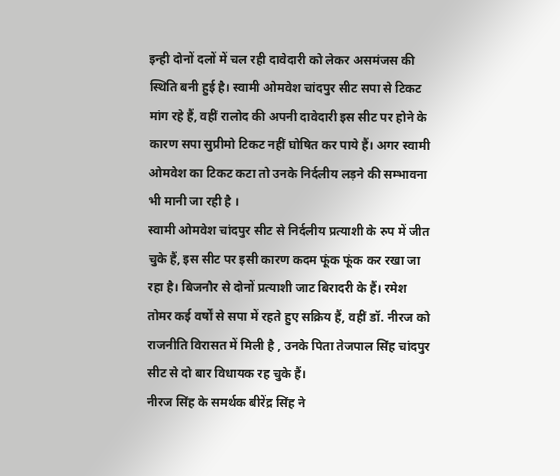इन्ही दोनों दलों में चल रही दावेदारी को लेकर असमंजस की स्थिति बनी हुई है। स्वामी ओमवेश चांदपुर सीट सपा से टिकट मांग रहे हैं, वहीं रालोद की अपनी दावेदारी इस सीट पर होने के कारण सपा सुप्रीमो टिकट नहीं घोषित कर पाये हैं। अगर स्वामी ओमवेश का टिकट कटा तो उनके निर्दलीय लड़ने की सम्भावना भी मानी जा रही है ।
स्वामी ओमवेश चांदपुर सीट से निर्दलीय प्रत्याशी के रुप में जीत चुके हैं, इस सीट पर इसी कारण कदम फूंक फूंक कर रखा जा रहा है। बिजनौर से दोनों प्रत्याशी जाट बिरादरी के हैं। रमेश तोमर कई वर्षों से सपा में रहते हुए सक्रिय हैं, वहीं डॉ. नीरज को राजनीति विरासत में मिली है , उनके पिता तेजपाल सिंह चांदपुर सीट से दो बार विधायक रह चुके हैं।
नीरज सिंह के समर्थक बीरेंद्र सिंह ने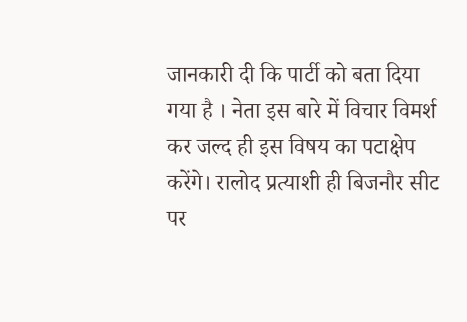जानकारी दी कि पार्टी को बता दिया गया है । नेता इस बारे में विचार विमर्श कर जल्द ही इस विषय का पटाक्षेप करेंगे। रालोद प्रत्याशी ही बिजनौर सीट पर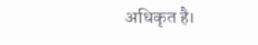अधिकृत है।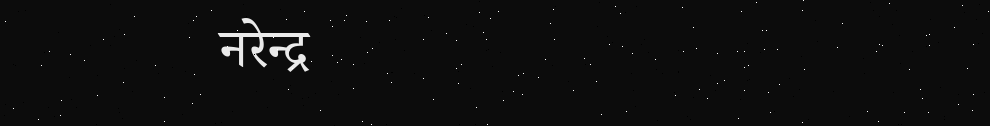नरेन्द्र